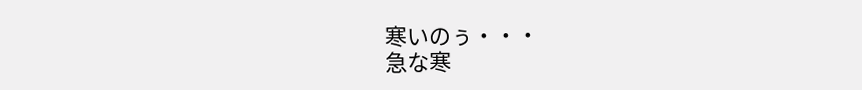寒いのぅ・・・
急な寒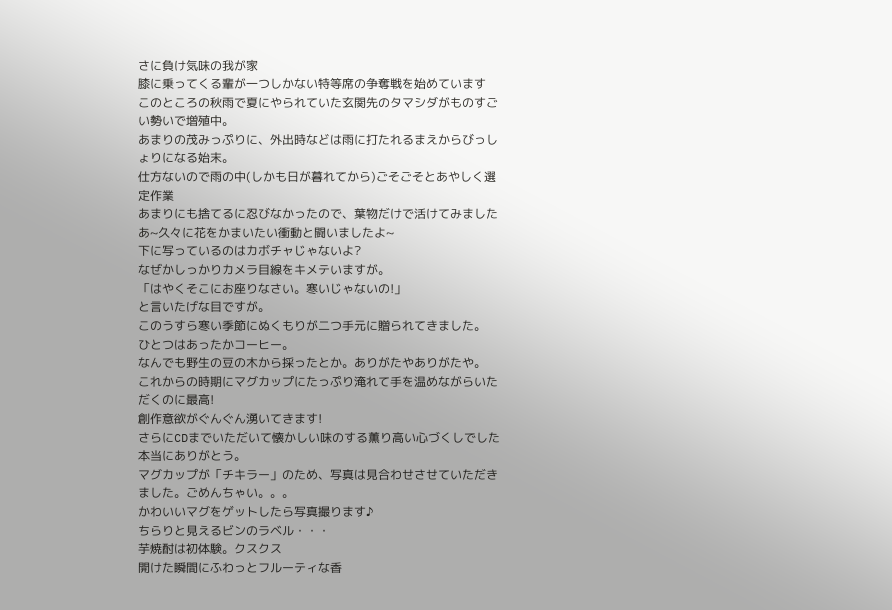さに負け気味の我が家
膝に乗ってくる輩が一つしかない特等席の争奪戦を始めています
このところの秋雨で夏にやられていた玄関先のタマシダがものすごい勢いで増殖中。
あまりの茂みっぷりに、外出時などは雨に打たれるまえからびっしょりになる始末。
仕方ないので雨の中(しかも日が暮れてから)ごそごそとあやしく選定作業
あまりにも捨てるに忍びなかったので、葉物だけで活けてみました
あ~久々に花をかまいたい衝動と闘いましたよ~
下に写っているのはカボチャじゃないよ?
なぜかしっかりカメラ目線をキメテいますが。
「はやくそこにお座りなさい。寒いじゃないの!」
と言いたげな目ですが。
このうすら寒い季節にぬくもりが二つ手元に贈られてきました。
ひとつはあったかコーヒー。
なんでも野生の豆の木から採ったとか。ありがたやありがたや。
これからの時期にマグカップにたっぷり淹れて手を温めながらいただくのに最高!
創作意欲がぐんぐん湧いてきます!
さらにCDまでいただいて懐かしい味のする薫り高い心づくしでした
本当にありがとう。
マグカップが「チキラー」のため、写真は見合わせさせていただきました。ごめんちゃい。。。
かわいいマグをゲットしたら写真撮ります♪
ちらりと見えるビンのラベル・・・
芋焼酎は初体験。クスクス
開けた瞬間にふわっとフルーティな香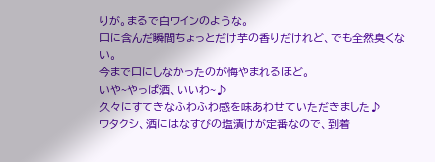りが。まるで白ワインのような。
口に含んだ瞬間ちょっとだけ芋の香りだけれど、でも全然臭くない。
今まで口にしなかったのが悔やまれるほど。
いや~やっぱ酒、いいわ~♪
久々にすてきなふわふわ感を味あわせていただきました♪
ワタクシ、酒にはなすびの塩漬けが定番なので、到着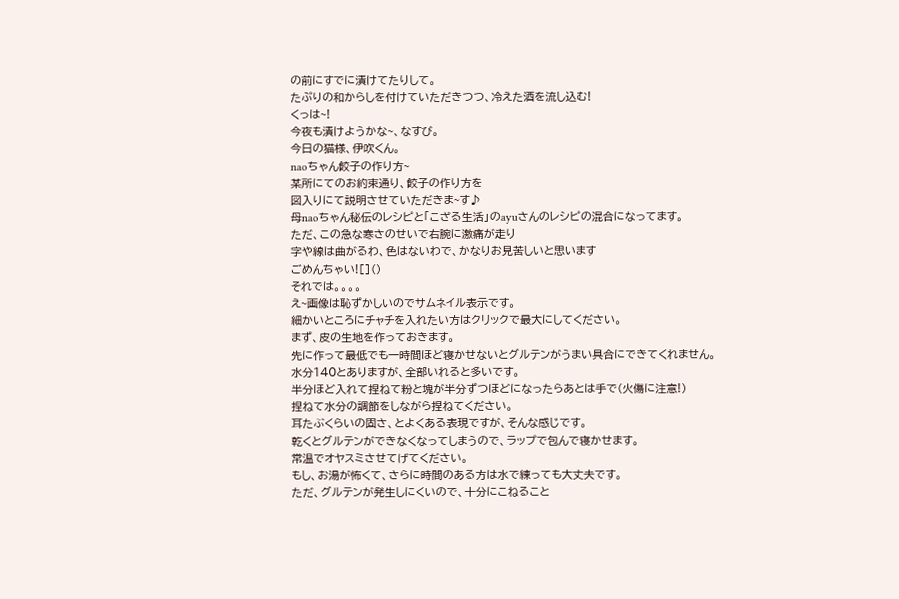の前にすでに漬けてたりして。
たぷりの和からしを付けていただきつつ、冷えた酒を流し込む!
くっは~!
今夜も漬けようかな~、なすび。
今日の猫様、伊吹くん。
naoちゃん餃子の作り方~
某所にてのお約束通り、餃子の作り方を
図入りにて説明させていただきま~す♪
母naoちゃん秘伝のレシピと「こざる生活」のayuさんのレシピの混合になってます。
ただ、この急な寒さのせいで右腕に激痛が走り
字や線は曲がるわ、色はないわで、かなりお見苦しいと思います
ごめんちゃい![]()
それでは。。。。
え~画像は恥ずかしいのでサムネイル表示です。
細かいところにチャチを入れたい方はクリックで最大にしてください。
まず、皮の生地を作っておきます。
先に作って最低でも一時間ほど寝かせないとグルテンがうまい具合にできてくれません。
水分140とありますが、全部いれると多いです。
半分ほど入れて捏ねて粉と塊が半分ずつほどになったらあとは手で(火傷に注意!)
捏ねて水分の調節をしながら捏ねてください。
耳たぶくらいの固さ、とよくある表現ですが、そんな感じです。
乾くとグルテンができなくなってしまうので、ラップで包んで寝かせます。
常温でオヤスミさせてげてください。
もし、お湯が怖くて、さらに時間のある方は水で練っても大丈夫です。
ただ、グルテンが発生しにくいので、十分にこねること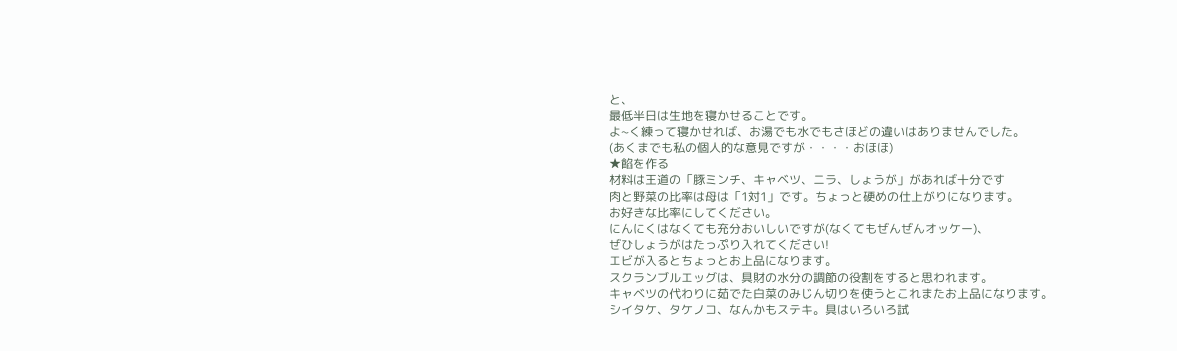と、
最低半日は生地を寝かせることです。
よ~く練って寝かせれば、お湯でも水でもさほどの違いはありませんでした。
(あくまでも私の個人的な意見ですが・・・・おほほ)
★餡を作る
材料は王道の「豚ミンチ、キャベツ、ニラ、しょうが」があれば十分です
肉と野菜の比率は母は「1対1」です。ちょっと硬めの仕上がりになります。
お好きな比率にしてください。
にんにくはなくても充分おいしいですが(なくてもぜんぜんオッケー)、
ぜひしょうがはたっぷり入れてください!
エビが入るとちょっとお上品になります。
スクランブルエッグは、具財の水分の調節の役割をすると思われます。
キャベツの代わりに茹でた白菜のみじん切りを使うとこれまたお上品になります。
シイタケ、タケノコ、なんかもステキ。具はいろいろ試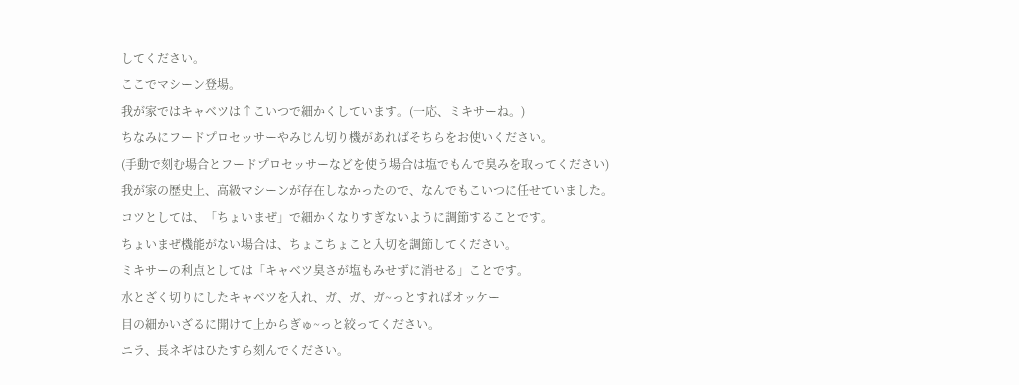してください。
ここでマシーン登場。
我が家ではキャベツは↑こいつで細かくしています。(一応、ミキサーね。)
ちなみにフードプロセッサーやみじん切り機があればそちらをお使いください。
(手動で刻む場合とフードプロセッサーなどを使う場合は塩でもんで臭みを取ってください)
我が家の歴史上、高級マシーンが存在しなかったので、なんでもこいつに任せていました。
コツとしては、「ちょいまぜ」で細かくなりすぎないように調節することです。
ちょいまぜ機能がない場合は、ちょこちょこと入切を調節してください。
ミキサーの利点としては「キャベツ臭さが塩もみせずに消せる」ことです。
水とざく切りにしたキャベツを入れ、ガ、ガ、ガ~っとすればオッケー
目の細かいざるに開けて上からぎゅ~っと絞ってください。
ニラ、長ネギはひたすら刻んでください。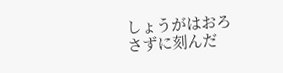しょうがはおろさずに刻んだ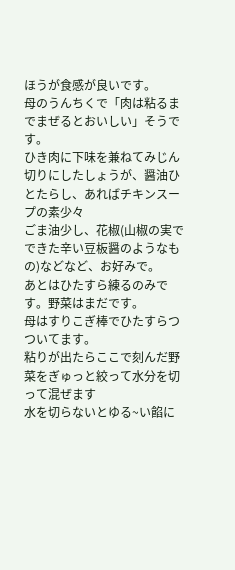ほうが食感が良いです。
母のうんちくで「肉は粘るまでまぜるとおいしい」そうです。
ひき肉に下味を兼ねてみじん切りにしたしょうが、醤油ひとたらし、あればチキンスープの素少々
ごま油少し、花椒(山椒の実でできた辛い豆板醤のようなもの)などなど、お好みで。
あとはひたすら練るのみです。野菜はまだです。
母はすりこぎ棒でひたすらつついてます。
粘りが出たらここで刻んだ野菜をぎゅっと絞って水分を切って混ぜます
水を切らないとゆる~い餡に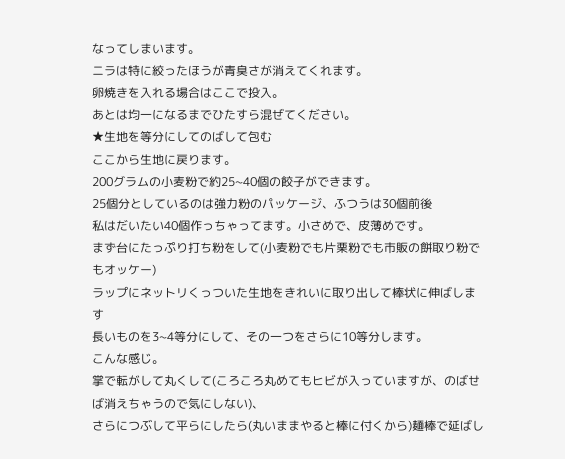なってしまいます。
ニラは特に絞ったほうが青臭さが消えてくれます。
卵焼きを入れる場合はここで投入。
あとは均一になるまでひたすら混ぜてください。
★生地を等分にしてのばして包む
ここから生地に戻ります。
200グラムの小麦粉で約25~40個の餃子ができます。
25個分としているのは強力粉のパッケージ、ふつうは30個前後
私はだいたい40個作っちゃってます。小さめで、皮薄めです。
まず台にたっぷり打ち粉をして(小麦粉でも片栗粉でも市販の餅取り粉でもオッケー)
ラップにネットリくっついた生地をきれいに取り出して棒状に伸ばします
長いものを3~4等分にして、その一つをさらに10等分します。
こんな感じ。
掌で転がして丸くして(ころころ丸めてもヒビが入っていますが、のばせば消えちゃうので気にしない)、
さらにつぶして平らにしたら(丸いままやると棒に付くから)麺棒で延ばし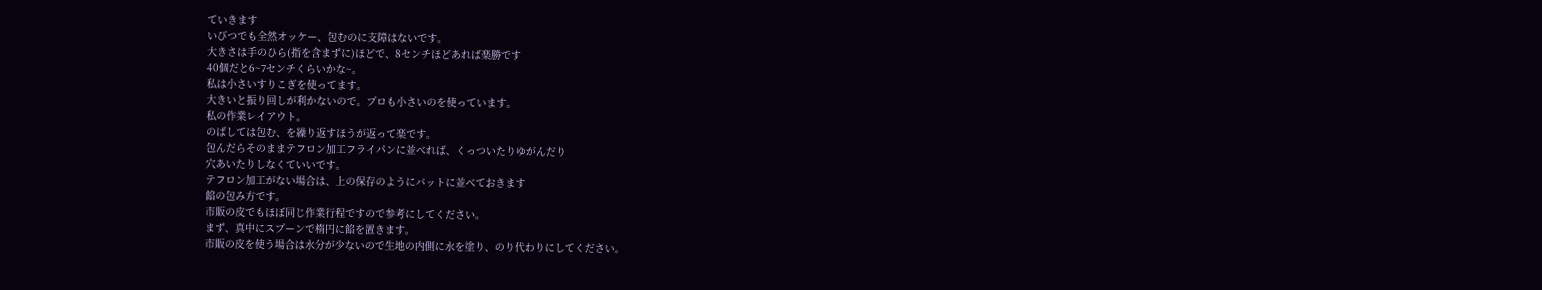ていきます
いびつでも全然オッケー、包むのに支障はないです。
大きさは手のひら(指を含まずに)ほどで、8センチほどあれば楽勝です
40個だと6~7センチくらいかな~。
私は小さいすりこぎを使ってます。
大きいと振り回しが利かないので。プロも小さいのを使っています。
私の作業レイアウト。
のばしては包む、を繰り返すほうが返って楽です。
包んだらそのままテフロン加工フライパンに並べれば、くっついたりゆがんだり
穴あいたりしなくていいです。
テフロン加工がない場合は、上の保存のようにバットに並べておきます
餡の包み方です。
市販の皮でもほぼ同じ作業行程ですので参考にしてください。
まず、真中にスプーンで楕円に餡を置きます。
市販の皮を使う場合は水分が少ないので生地の内側に水を塗り、のり代わりにしてください。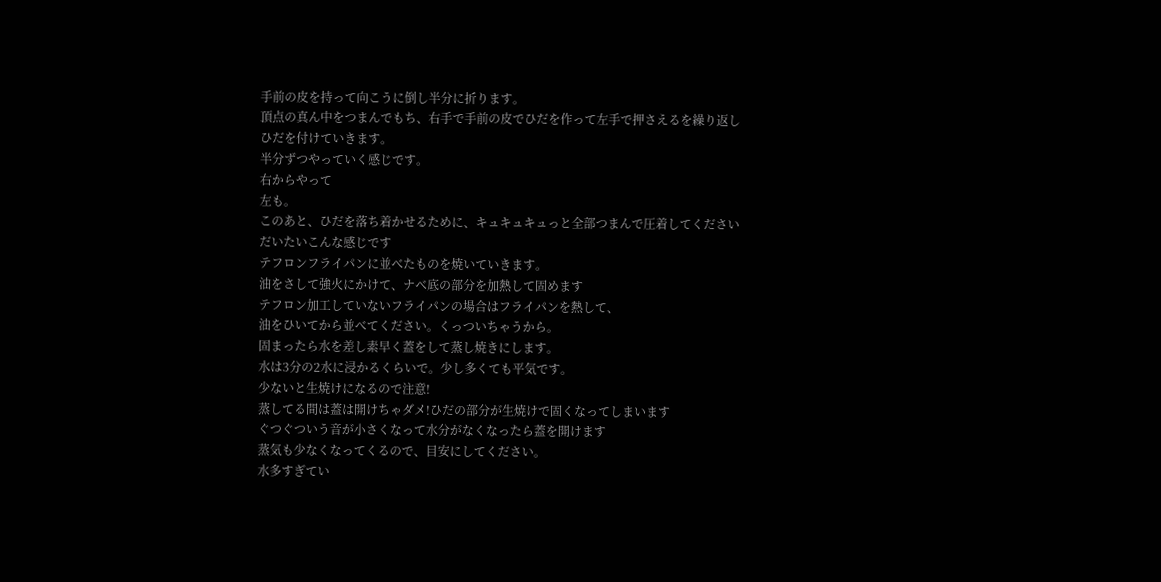手前の皮を持って向こうに倒し半分に折ります。
頂点の真ん中をつまんでもち、右手で手前の皮でひだを作って左手で押さえるを繰り返し
ひだを付けていきます。
半分ずつやっていく感じです。
右からやって
左も。
このあと、ひだを落ち着かせるために、キュキュキュっと全部つまんで圧着してください
だいたいこんな感じです
テフロンフライパンに並べたものを焼いていきます。
油をさして強火にかけて、ナベ底の部分を加熱して固めます
テフロン加工していないフライパンの場合はフライパンを熱して、
油をひいてから並べてください。くっついちゃうから。
固まったら水を差し素早く蓋をして蒸し焼きにします。
水は3分の2水に浸かるくらいで。少し多くても平気です。
少ないと生焼けになるので注意!
蒸してる間は蓋は開けちゃダメ!ひだの部分が生焼けで固くなってしまいます
ぐつぐついう音が小さくなって水分がなくなったら蓋を開けます
蒸気も少なくなってくるので、目安にしてください。
水多すぎてい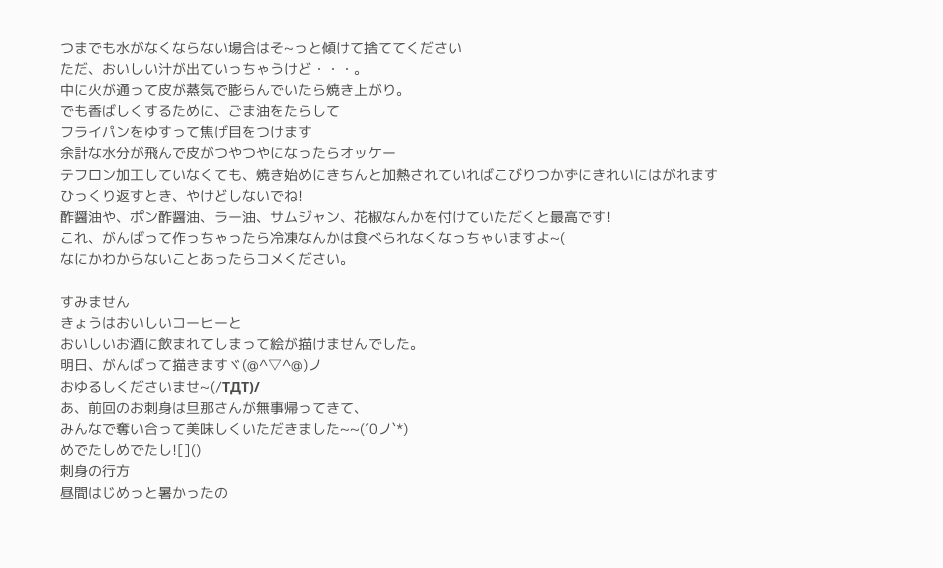つまでも水がなくならない場合はそ~っと傾けて捨ててください
ただ、おいしい汁が出ていっちゃうけど・・・。
中に火が通って皮が蒸気で膨らんでいたら焼き上がり。
でも香ばしくするために、ごま油をたらして
フライパンをゆすって焦げ目をつけます
余計な水分が飛んで皮がつやつやになったらオッケー
テフロン加工していなくても、焼き始めにきちんと加熱されていればこびりつかずにきれいにはがれます
ひっくり返すとき、やけどしないでね!
酢醤油や、ポン酢醤油、ラー油、サムジャン、花椒なんかを付けていただくと最高です!
これ、がんばって作っちゃったら冷凍なんかは食べられなくなっちゃいますよ~(
なにかわからないことあったらコメください。

すみません
きょうはおいしいコーヒーと
おいしいお酒に飲まれてしまって絵が描けませんでした。
明日、がんばって描きますヾ(@^▽^@)ノ
おゆるしくださいませ~(/TДT)/
あ、前回のお刺身は旦那さんが無事帰ってきて、
みんなで奪い合って美味しくいただきました~~(´0ノ`*)
めでたしめでたし![]()
刺身の行方
昼間はじめっと暑かったの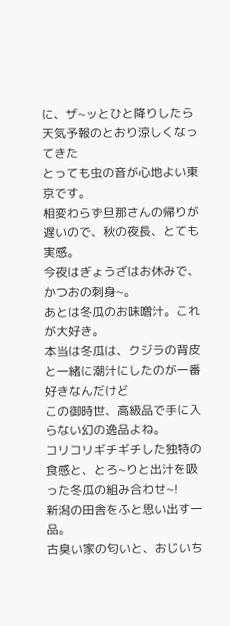に、ザ~ッとひと降りしたら天気予報のとおり涼しくなってきた
とっても虫の音が心地よい東京です。
相変わらず旦那さんの帰りが遅いので、秋の夜長、とても実感。
今夜はぎょうざはお休みで、かつおの刺身~。
あとは冬瓜のお味噌汁。これが大好き。
本当は冬瓜は、クジラの背皮と一緒に潮汁にしたのが一番好きなんだけど
この御時世、高級品で手に入らない幻の逸品よね。
コリコリギチギチした独特の食感と、とろ~りと出汁を吸った冬瓜の組み合わせ~!
新潟の田舎をふと思い出す一品。
古臭い家の匂いと、おじいち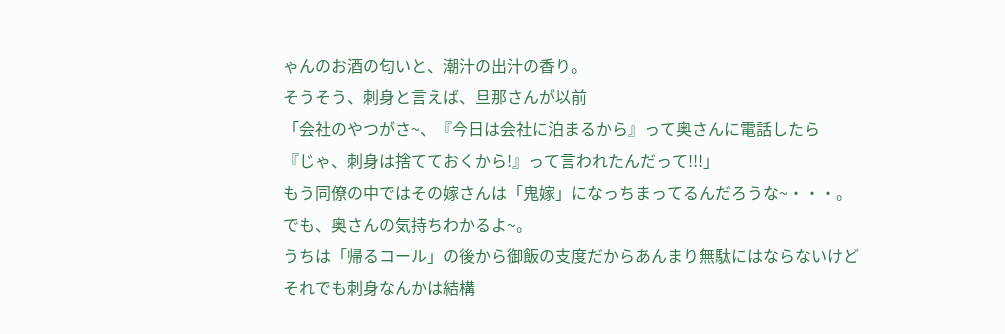ゃんのお酒の匂いと、潮汁の出汁の香り。
そうそう、刺身と言えば、旦那さんが以前
「会社のやつがさ~、『今日は会社に泊まるから』って奥さんに電話したら
『じゃ、刺身は捨てておくから!』って言われたんだって!!!」
もう同僚の中ではその嫁さんは「鬼嫁」になっちまってるんだろうな~・・・。
でも、奥さんの気持ちわかるよ~。
うちは「帰るコール」の後から御飯の支度だからあんまり無駄にはならないけど
それでも刺身なんかは結構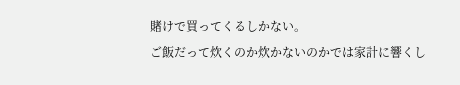賭けで買ってくるしかない。
ご飯だって炊くのか炊かないのかでは家計に響くし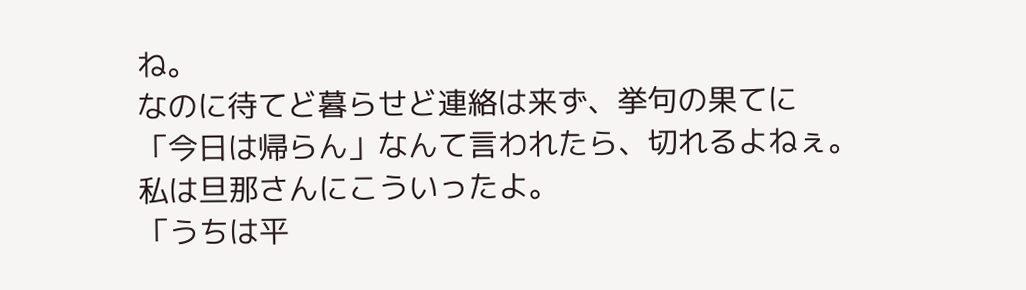ね。
なのに待てど暮らせど連絡は来ず、挙句の果てに
「今日は帰らん」なんて言われたら、切れるよねぇ。
私は旦那さんにこういったよ。
「うちは平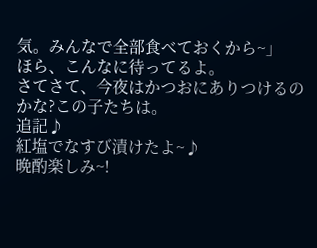気。みんなで全部食べておくから~」
ほら、こんなに待ってるよ。
さてさて、今夜はかつおにありつけるのかな?この子たちは。
追記♪
紅塩でなすび漬けたよ~♪
晩酌楽しみ~!